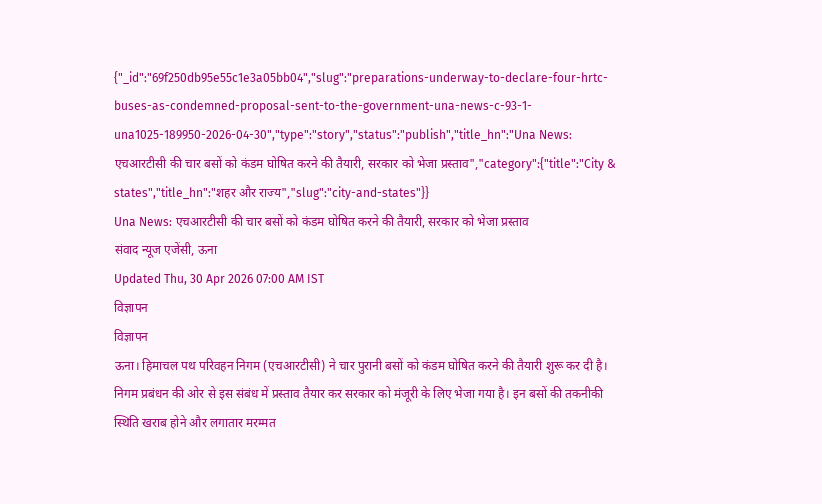{"_id":"69f250db95e55c1e3a05bb04","slug":"preparations-underway-to-declare-four-hrtc-buses-as-condemned-proposal-sent-to-the-government-una-news-c-93-1-una1025-189950-2026-04-30","type":"story","status":"publish","title_hn":"Una News: एचआरटीसी की चार बसों को कंडम घोषित करने की तैयारी, सरकार को भेजा प्रस्ताव","category":{"title":"City & states","title_hn":"शहर और राज्य","slug":"city-and-states"}}
Una News: एचआरटीसी की चार बसों को कंडम घोषित करने की तैयारी, सरकार को भेजा प्रस्ताव
संवाद न्यूज एजेंसी, ऊना
Updated Thu, 30 Apr 2026 07:00 AM IST
विज्ञापन
विज्ञापन
ऊना। हिमाचल पथ परिवहन निगम (एचआरटीसी) ने चार पुरानी बसों को कंडम घोषित करने की तैयारी शुरू कर दी है। निगम प्रबंधन की ओर से इस संबंध में प्रस्ताव तैयार कर सरकार को मंजूरी के लिए भेजा गया है। इन बसों की तकनीकी स्थिति खराब होने और लगातार मरम्मत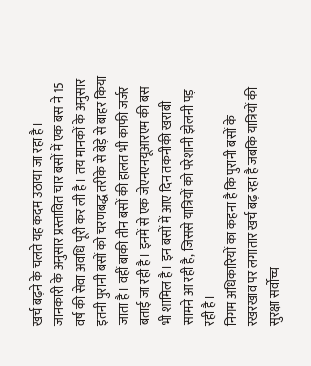खर्च बढ़ने के चलते यह कदम उठाया जा रहा है।
जानकारी के अनुसार प्रस्तावित चार बसों में एक बस ने 15 वर्ष की सेवा अवधि पूरी कर ली है। तय मानकों के अनुसार इतनी पुरानी बसों को चरणबद्ध तरीके से बेड़े से बाहर किया जाता है। वहीं बाकी तीन बसों की हालत भी काफी जर्जर बताई जा रही है। इनमें से एक जेएनएनयूआरएम की बस भी शामिल है। इन बसों में आए दिन तकनीकी खराबी सामने आ रही है, जिससे यात्रियों को परेशानी झेलनी पड़ रही है।
निगम अधिकारियों का कहना है कि पुरानी बसों के रखरखाव पर लगातार खर्च बढ़ रहा है जबकि यात्रियों की सुरक्षा सर्वोच्च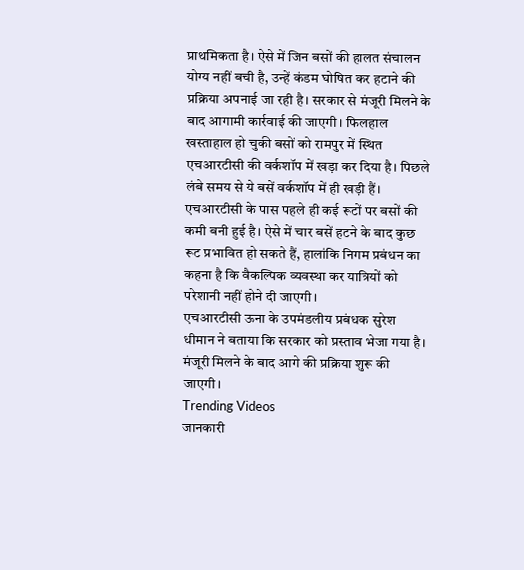प्राथमिकता है। ऐसे में जिन बसों की हालत संचालन योग्य नहीं बची है, उन्हें कंडम घोषित कर हटाने की प्रक्रिया अपनाई जा रही है। सरकार से मंजूरी मिलने के बाद आगामी कार्रवाई की जाएगी। फिलहाल खस्ताहाल हो चुकी बसों को रामपुर में स्थित एचआरटीसी की वर्कशॉप में खड़ा कर दिया है। पिछले लंबे समय से ये बसें वर्कशॉप में ही खड़ी हैं।
एचआरटीसी के पास पहले ही कई रूटों पर बसों की कमी बनी हुई है। ऐसे में चार बसें हटने के बाद कुछ रूट प्रभावित हो सकते हैं, हालांकि निगम प्रबंधन का कहना है कि वैकल्पिक व्यवस्था कर यात्रियों को परेशानी नहीं होने दी जाएगी।
एचआरटीसी ऊना के उपमंडलीय प्रबंधक सुरेश धीमान ने बताया कि सरकार को प्रस्ताव भेजा गया है। मंजूरी मिलने के बाद आगे की प्रक्रिया शुरू की जाएगी।
Trending Videos
जानकारी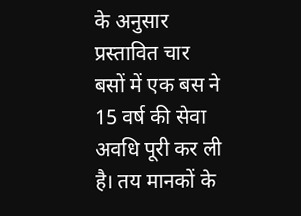के अनुसार प्रस्तावित चार बसों में एक बस ने 15 वर्ष की सेवा अवधि पूरी कर ली है। तय मानकों के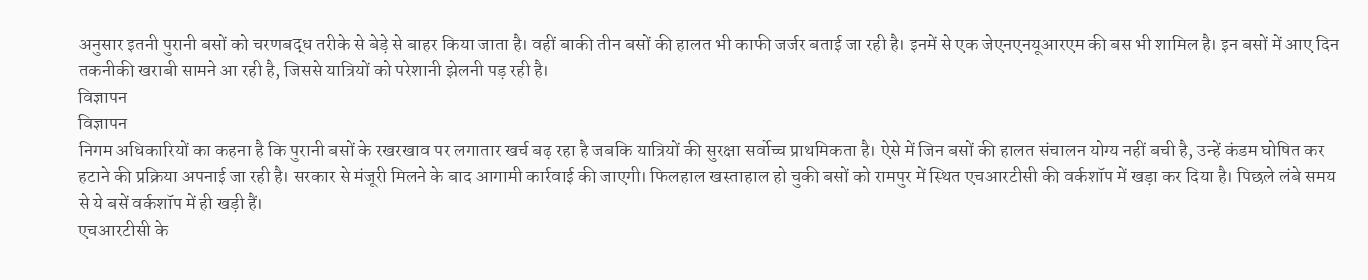अनुसार इतनी पुरानी बसों को चरणबद्ध तरीके से बेड़े से बाहर किया जाता है। वहीं बाकी तीन बसों की हालत भी काफी जर्जर बताई जा रही है। इनमें से एक जेएनएनयूआरएम की बस भी शामिल है। इन बसों में आए दिन तकनीकी खराबी सामने आ रही है, जिससे यात्रियों को परेशानी झेलनी पड़ रही है।
विज्ञापन
विज्ञापन
निगम अधिकारियों का कहना है कि पुरानी बसों के रखरखाव पर लगातार खर्च बढ़ रहा है जबकि यात्रियों की सुरक्षा सर्वोच्च प्राथमिकता है। ऐसे में जिन बसों की हालत संचालन योग्य नहीं बची है, उन्हें कंडम घोषित कर हटाने की प्रक्रिया अपनाई जा रही है। सरकार से मंजूरी मिलने के बाद आगामी कार्रवाई की जाएगी। फिलहाल खस्ताहाल हो चुकी बसों को रामपुर में स्थित एचआरटीसी की वर्कशॉप में खड़ा कर दिया है। पिछले लंबे समय से ये बसें वर्कशॉप में ही खड़ी हैं।
एचआरटीसी के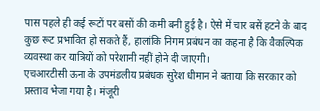पास पहले ही कई रूटों पर बसों की कमी बनी हुई है। ऐसे में चार बसें हटने के बाद कुछ रूट प्रभावित हो सकते हैं, हालांकि निगम प्रबंधन का कहना है कि वैकल्पिक व्यवस्था कर यात्रियों को परेशानी नहीं होने दी जाएगी।
एचआरटीसी ऊना के उपमंडलीय प्रबंधक सुरेश धीमान ने बताया कि सरकार को प्रस्ताव भेजा गया है। मंजूरी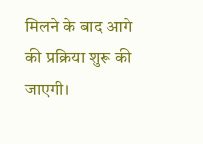मिलने के बाद आगे की प्रक्रिया शुरू की जाएगी।